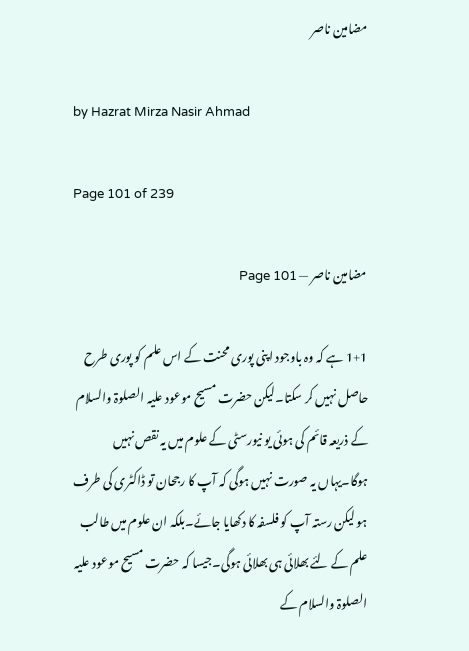مضامین ناصر

by Hazrat Mirza Nasir Ahmad

Page 101 of 239

مضامین ناصر — Page 101

1+1 ہے کہ وہ باوجود اپنی پوری محنت کے اس علم کو پوری طرح حاصل نہیں کر سکتا۔لیکن حضرت مسیح موعود علیہ الصلوۃ والسلام کے ذریعہ قائم کی ہوئی یو نیورسٹی کے علوم میں یہ نقص نہیں ہوگا۔یہاں یہ صورت نہیں ہوگی کہ آپ کا رجحان تو ڈاکٹری کی طرف ہو لیکن رستہ آپ کو فلسفہ کا دکھایا جائے۔بلکہ ان علوم میں طالب علم کے لئے بھلائی ہی بھلائی ہوگی۔جیسا کہ حضرت مسیح موعود علیہ الصلوۃ والسلام کے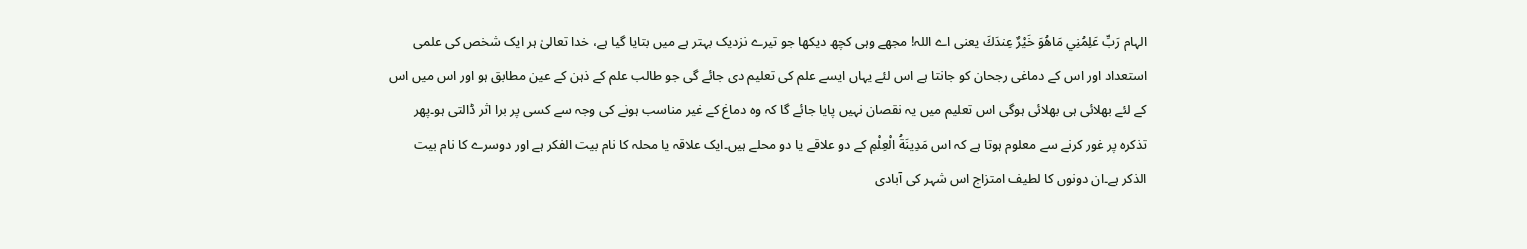الہام رَبِّ عَلِمُنِي مَاهُوَ خَيْرٌ عِندَكَ یعنی اے اللہ! مجھے وہی کچھ دیکھا جو تیرے نزدیک بہتر ہے میں بتایا گیا ہے، خدا تعالیٰ ہر ایک شخص کی علمی استعداد اور اس کے دماغی رجحان کو جانتا ہے اس لئے یہاں ایسے علم کی تعلیم دی جائے گی جو طالب علم کے ذہن کے عین مطابق ہو اور اس میں اس کے لئے بھلائی ہی بھلائی ہوگی اس تعلیم میں یہ نقصان نہیں پایا جائے گا کہ وہ دماغ کے غیر مناسب ہونے کی وجہ سے کسی پر برا اثر ڈالتی ہو۔پھر تذکرہ پر غور کرنے سے معلوم ہوتا ہے کہ اس مَدِينَةُ الْعِلْمِ کے دو علاقے یا دو محلے ہیں۔ایک علاقہ یا محلہ کا نام بیت الفکر ہے اور دوسرے کا نام بیت الذکر ہے۔ان دونوں کا لطیف امتزاج اس شہر کی آبادی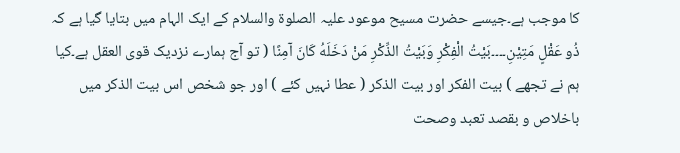کا موجب ہے۔جیسے حضرت مسیح موعود علیہ الصلوۃ والسلام کے ایک الہام میں بتایا گیا ہے کہ ذُو عَقْلٍ مَتِيْنِ۔۔۔۔بَيْتُ الْفِكْرِ وَبَيْتُ الذِّكْرِ مَنْ دَخَلَهُ كَانَ آمِنًا ( تو آج ہمارے نزدیک قوی العقل ہے۔کیا ہم نے تجھے ) بیت الفکر اور بیت الذكر ( عطا نہیں کئے ) اور جو شخص اس بیت الذکر میں باخلاص و بقصد تعبد وصحت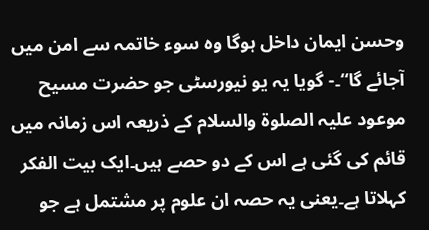وحسن ایمان داخل ہوگا وہ سوء خاتمہ سے امن میں آجائے گا“۔- گویا یہ یو نیورسٹی جو حضرت مسیح موعود علیہ الصلوۃ والسلام کے ذریعہ اس زمانہ میں قائم کی گئی ہے اس کے دو حصے ہیں۔ایک بیت الفکر کہلاتا ہے۔یعنی یہ حصہ ان علوم پر مشتمل ہے جو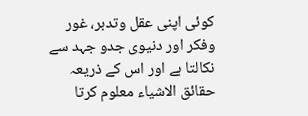کوئی اپنی عقل وتدبر، غور وفکر اور دنیوی جدو جہد سے نکالتا ہے اور اس کے ذریعہ حقائق الاشیاء معلوم کرتا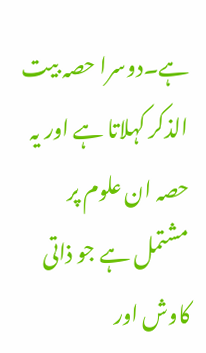ہے۔دوسرا حصہ بیت الذکر کہلاتا ہے اور یہ حصہ ان علوم پر مشتمل ہے جو ذاتی کاوش اور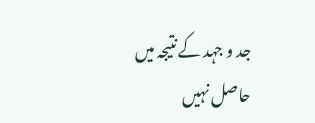جد و جہد کے نتیجہ میں حاصل نہیں